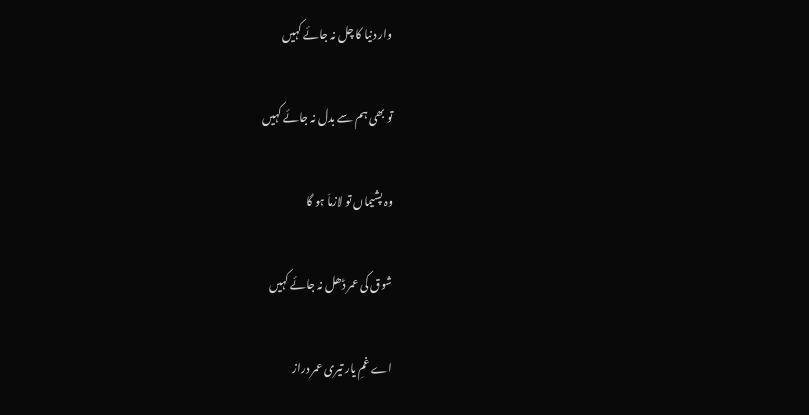وار دنیا کا چل نہ جائے کہیں

تو بھی ہم سے بدل نہ جائے کہیں

وہ پشیماں تو لازماَ ہو گا

شوق کی عمر ڈھل نہ جائے کہیں

اے غمِ یار تیری عمر دراز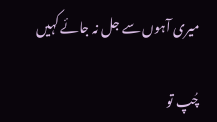میری آہوں سے جل نہ جائے کہیں

چُپ تو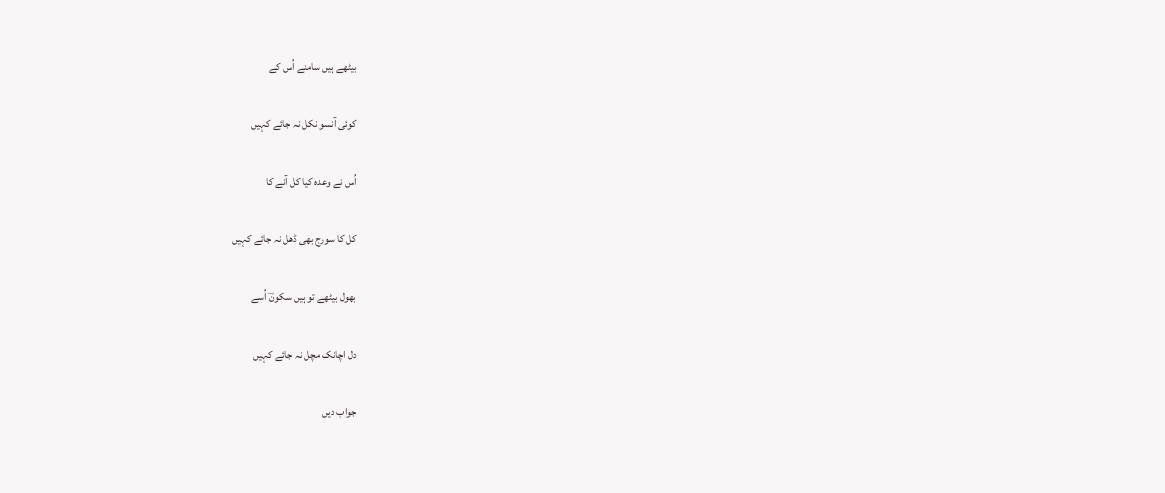بیٹھے ہیں سامنے اُس کے

کوئی آنسو نکل نہ جائے کہیں

اُس نے وعدہ کیا کل آنے کا

کل کا سورج بھی ڈھل نہ جائے کہیں

بھول بیٹھے تو ہیں سکونؔ اُسے

دل اچانک مچل نہ جائے کہیں

جواب دیں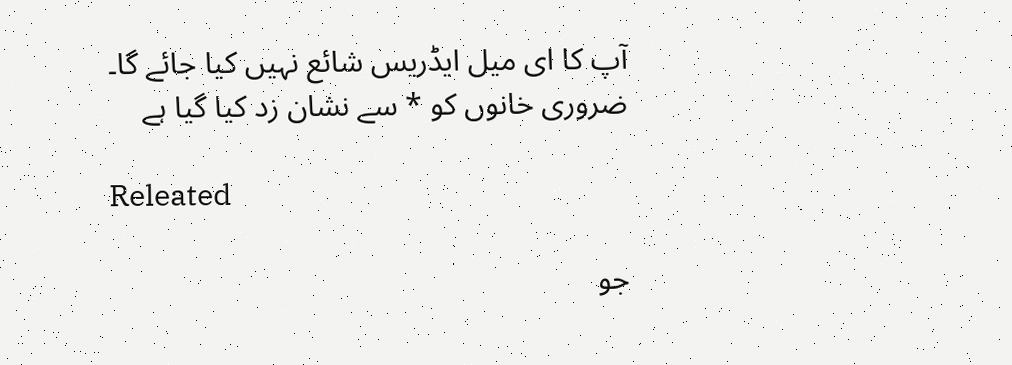آپ کا ای میل ایڈریس شائع نہیں کیا جائے گا۔ ضروری خانوں کو * سے نشان زد کیا گیا ہے

Releated

جو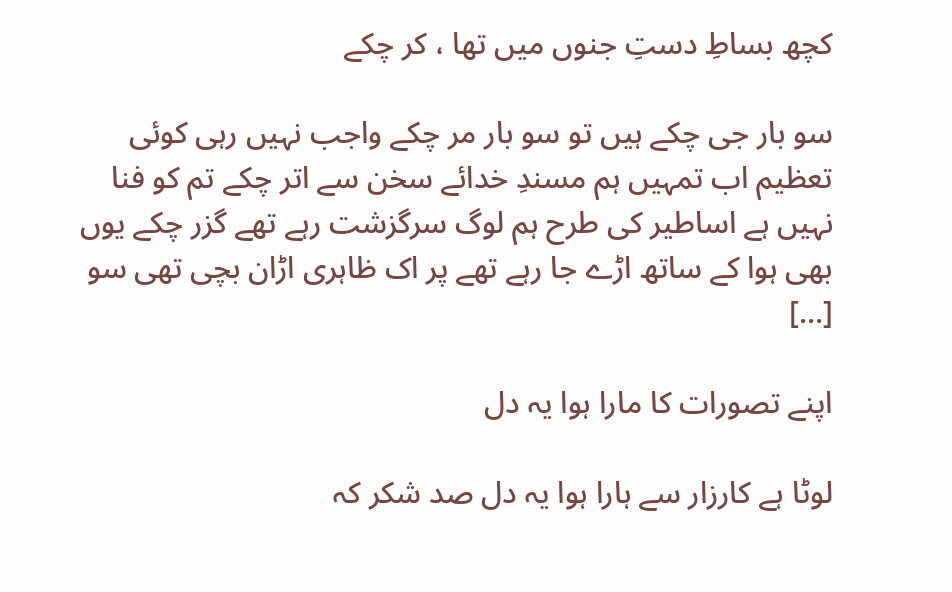کچھ بساطِ دستِ جنوں میں تھا ، کر چکے

سو بار جی چکے ہیں تو سو بار مر چکے واجب نہیں رہی کوئی تعظیم اب تمہیں ہم مسندِ خدائے سخن سے اتر چکے تم کو فنا نہیں ہے اساطیر کی طرح ہم لوگ سرگزشت رہے تھے گزر چکے یوں بھی ہوا کے ساتھ اڑے جا رہے تھے پر اک ظاہری اڑان بچی تھی سو […]

اپنے تصورات کا مارا ہوا یہ دل

لوٹا ہے کارزار سے ہارا ہوا یہ دل صد شکر کہ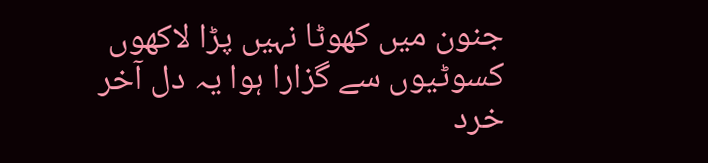جنون میں کھوٹا نہیں پڑا لاکھوں کسوٹیوں سے گزارا ہوا یہ دل آخر خرد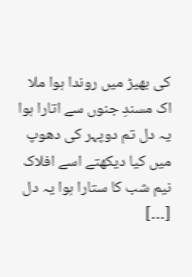کی بھیڑ میں روندا ہوا ملا اک مسندِ جنوں سے اتارا ہوا یہ دل تم دوپہر کی دھوپ میں کیا دیکھتے اسے افلاک نیم شب کا ستارا ہوا یہ دل […]